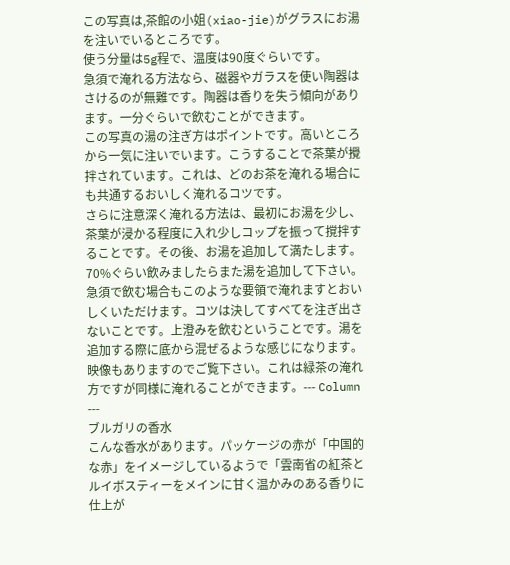この写真は,茶館の小姐(xiao-jie)がグラスにお湯を注いでいるところです。
使う分量は5g程で、温度は90度ぐらいです。
急須で淹れる方法なら、磁器やガラスを使い陶器はさけるのが無難です。陶器は香りを失う傾向があります。一分ぐらいで飲むことができます。
この写真の湯の注ぎ方はポイントです。高いところから一気に注いでいます。こうすることで茶葉が攪拌されています。これは、どのお茶を淹れる場合にも共通するおいしく淹れるコツです。
さらに注意深く淹れる方法は、最初にお湯を少し、茶葉が浸かる程度に入れ少しコップを振って撹拌することです。その後、お湯を追加して満たします。70%ぐらい飲みましたらまた湯を追加して下さい。急須で飲む場合もこのような要領で淹れますとおいしくいただけます。コツは決してすべてを注ぎ出さないことです。上澄みを飲むということです。湯を追加する際に底から混ぜるような感じになります。映像もありますのでご覧下さい。これは緑茶の淹れ方ですが同様に淹れることができます。--- Column ---
ブルガリの香水
こんな香水があります。パッケージの赤が「中国的な赤」をイメージしているようで「雲南省の紅茶とルイボスティーをメインに甘く温かみのある香りに仕上が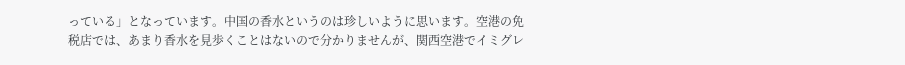っている」となっています。中国の香水というのは珍しいように思います。空港の免税店では、あまり香水を見歩くことはないので分かりませんが、関西空港でイミグレ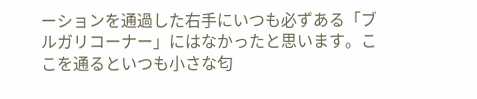ーションを通過した右手にいつも必ずある「ブルガリコーナー」にはなかったと思います。ここを通るといつも小さな匂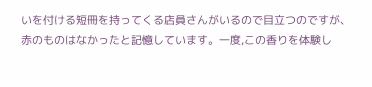いを付ける短冊を持ってくる店員さんがいるので目立つのですが、赤のものはなかったと記憶しています。一度,この香りを体験し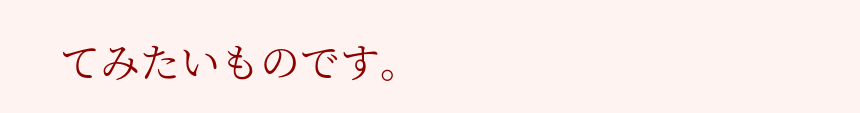てみたいものです。